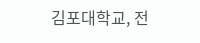김포대학교, 전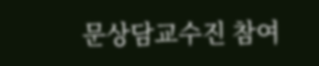문상담교수진 참여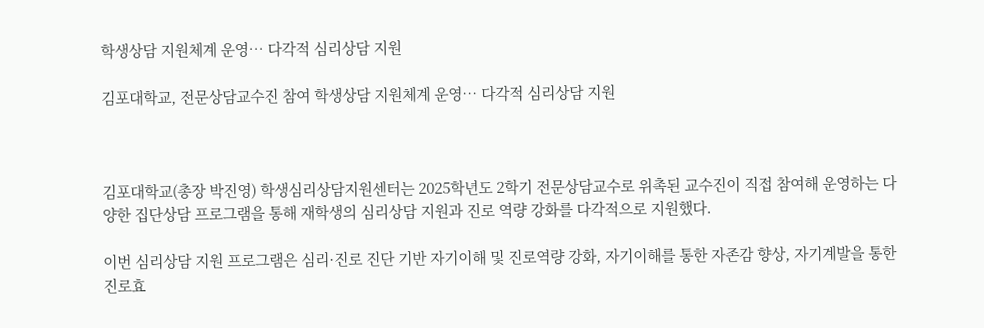학생상담 지원체계 운영… 다각적 심리상담 지원

김포대학교, 전문상담교수진 참여 학생상담 지원체계 운영… 다각적 심리상담 지원



김포대학교(총장 박진영) 학생심리상담지원센터는 2025학년도 2학기 전문상담교수로 위촉된 교수진이 직접 참여해 운영하는 다양한 집단상담 프로그램을 통해 재학생의 심리상담 지원과 진로 역량 강화를 다각적으로 지원했다.

이번 심리상담 지원 프로그램은 심리·진로 진단 기반 자기이해 및 진로역량 강화, 자기이해를 통한 자존감 향상, 자기계발을 통한 진로효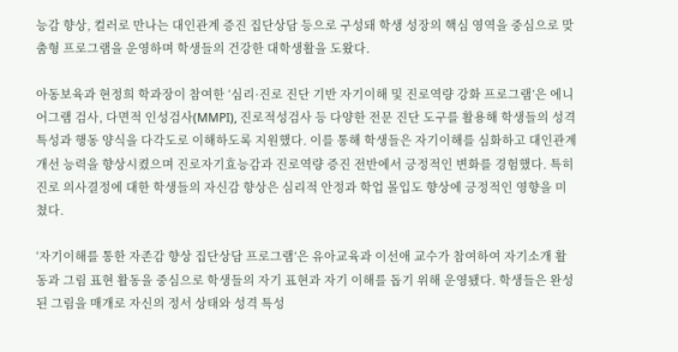능감 향상, 컬러로 만나는 대인관계 증진 집단상담 등으로 구성돼 학생 성장의 핵심 영역을 중심으로 맞춤형 프로그램을 운영하며 학생들의 건강한 대학생활을 도왔다.

아동보육과 현정희 학과장이 참여한 ‘심리·진로 진단 기반 자기이해 및 진로역량 강화 프로그램’은 에니어그램 검사, 다면적 인성검사(MMPI), 진로적성검사 등 다양한 전문 진단 도구를 활용해 학생들의 성격 특성과 행동 양식을 다각도로 이해하도록 지원했다. 이를 통해 학생들은 자기이해를 심화하고 대인관계 개선 능력을 향상시켰으며 진로자기효능감과 진로역량 증진 전반에서 긍정적인 변화를 경험했다. 특히 진로 의사결정에 대한 학생들의 자신감 향상은 심리적 안정과 학업 몰입도 향상에 긍정적인 영향을 미쳤다.

‘자기이해를 통한 자존감 향상 집단상담 프로그램’은 유아교육과 이선애 교수가 참여하여 자기소개 활동과 그림 표현 활동을 중심으로 학생들의 자기 표현과 자기 이해를 돕기 위해 운영됐다. 학생들은 완성된 그림을 매개로 자신의 정서 상태와 성격 특성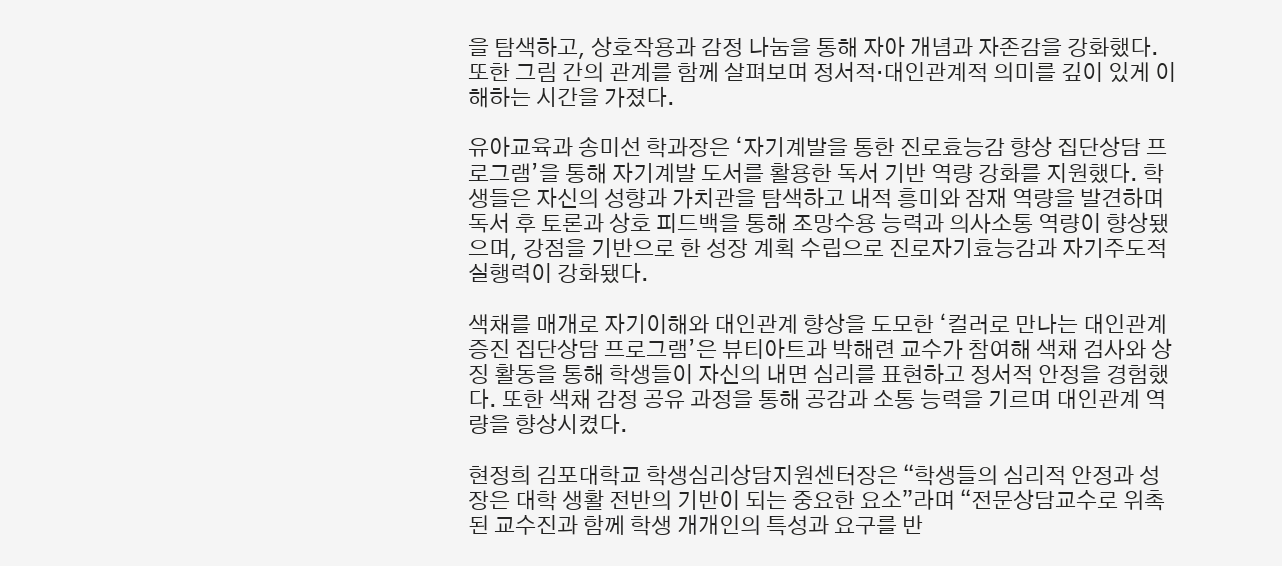을 탐색하고, 상호작용과 감정 나눔을 통해 자아 개념과 자존감을 강화했다. 또한 그림 간의 관계를 함께 살펴보며 정서적·대인관계적 의미를 깊이 있게 이해하는 시간을 가졌다.

유아교육과 송미선 학과장은 ‘자기계발을 통한 진로효능감 향상 집단상담 프로그램’을 통해 자기계발 도서를 활용한 독서 기반 역량 강화를 지원했다. 학생들은 자신의 성향과 가치관을 탐색하고 내적 흥미와 잠재 역량을 발견하며 독서 후 토론과 상호 피드백을 통해 조망수용 능력과 의사소통 역량이 향상됐으며, 강점을 기반으로 한 성장 계획 수립으로 진로자기효능감과 자기주도적 실행력이 강화됐다.

색채를 매개로 자기이해와 대인관계 향상을 도모한 ‘컬러로 만나는 대인관계 증진 집단상담 프로그램’은 뷰티아트과 박해련 교수가 참여해 색채 검사와 상징 활동을 통해 학생들이 자신의 내면 심리를 표현하고 정서적 안정을 경험했다. 또한 색채 감정 공유 과정을 통해 공감과 소통 능력을 기르며 대인관계 역량을 향상시켰다.

현정희 김포대학교 학생심리상담지원센터장은 “학생들의 심리적 안정과 성장은 대학 생활 전반의 기반이 되는 중요한 요소”라며 “전문상담교수로 위촉된 교수진과 함께 학생 개개인의 특성과 요구를 반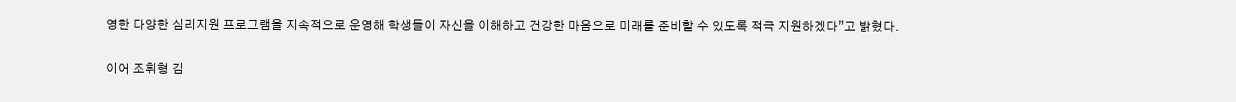영한 다양한 심리지원 프로그램을 지속적으로 운영해 학생들이 자신을 이해하고 건강한 마음으로 미래를 준비할 수 있도록 적극 지원하겠다”고 밝혔다.

이어 조휘형 김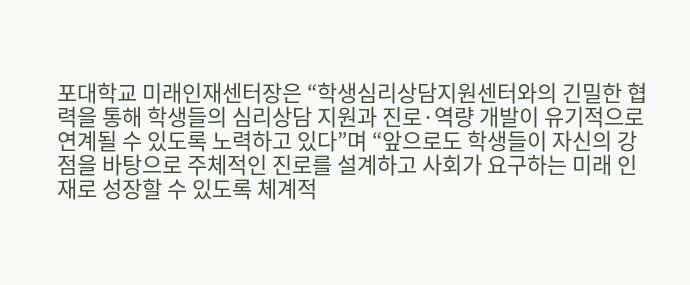포대학교 미래인재센터장은 “학생심리상담지원센터와의 긴밀한 협력을 통해 학생들의 심리상담 지원과 진로·역량 개발이 유기적으로 연계될 수 있도록 노력하고 있다”며 “앞으로도 학생들이 자신의 강점을 바탕으로 주체적인 진로를 설계하고 사회가 요구하는 미래 인재로 성장할 수 있도록 체계적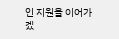인 지원을 이어가겠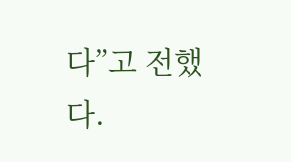다”고 전했다.